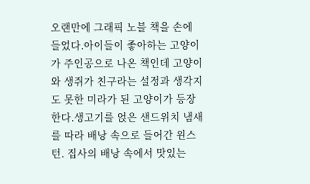오랜만에 그래픽 노블 책을 손에 들었다.아이들이 좋아하는 고양이가 주인공으로 나온 책인데 고양이와 생쥐가 친구라는 설정과 생각지도 못한 미라가 된 고양이가 등장한다.생고기를 얹은 샌드위치 냄새를 따라 배낭 속으로 들어간 윈스턴. 집사의 배낭 속에서 맛있는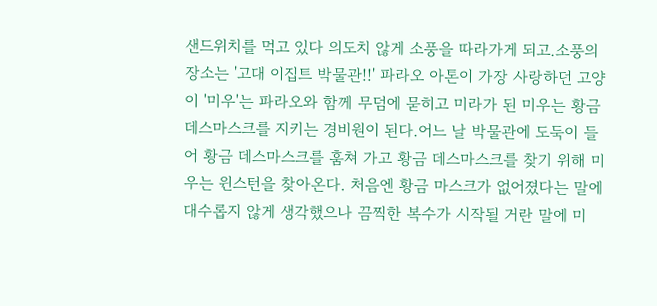샌드위치를 먹고 있다 의도치 않게 소풍을 따라가게 되고.소풍의 장소는 '고대 이집트 박물관!!' 파라오 아톤이 가장 사랑하던 고양이 '미우'는 파라오와 함께 무덤에 묻히고 미라가 된 미우는 황금 데스마스크를 지키는 경비원이 된다.어느 날 박물관에 도둑이 들어 황금 데스마스크를 훔쳐 가고 황금 데스마스크를 찾기 위해 미우는 윈스턴을 찾아온다. 처음엔 황금 마스크가 없어졌다는 말에 대수롭지 않게 생각했으나 끔찍한 복수가 시작될 거란 말에 미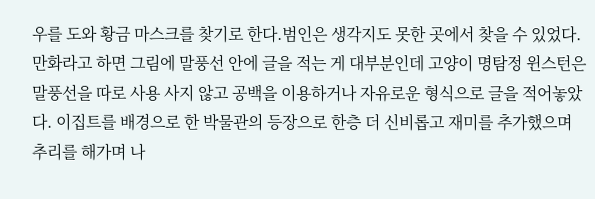우를 도와 황금 마스크를 찾기로 한다.범인은 생각지도 못한 곳에서 찾을 수 있었다.만화라고 하면 그림에 말풍선 안에 글을 적는 게 대부분인데 고양이 명탐정 윈스턴은 말풍선을 따로 사용 사지 않고 공백을 이용하거나 자유로운 형식으로 글을 적어놓았다. 이집트를 배경으로 한 박물관의 등장으로 한층 더 신비롭고 재미를 추가했으며 추리를 해가며 나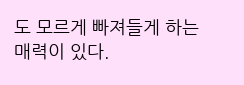도 모르게 빠져들게 하는 매력이 있다.